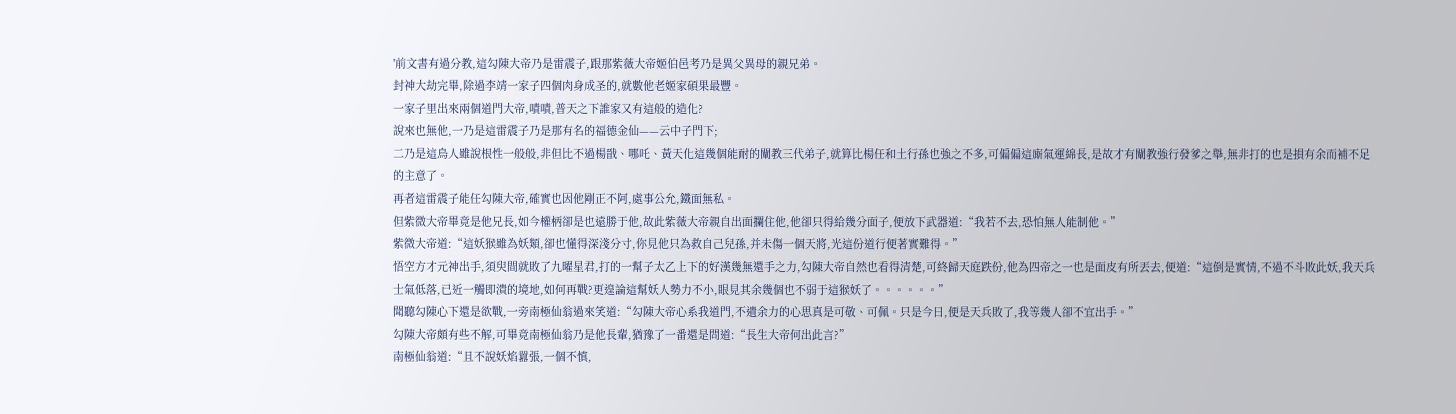'前文書有過分教,這勾陳大帝乃是雷震子,跟那紫薇大帝姬伯邑考乃是異父異母的親兄弟。
封神大劫完畢,除過李靖一家子四個肉身成圣的,就數他老姬家碩果最豐。
一家子里出來兩個道門大帝,嘖嘖,普天之下誰家又有這般的造化?
說來也無他,一乃是這雷震子乃是那有名的福德金仙——云中子門下;
二乃是這鳥人雖說根性一般般,非但比不過楊戩、哪吒、黃天化這幾個能耐的闡教三代弟子,就算比楊任和土行孫也強之不多,可偏偏這廝氣運綿長,是故才有闡教強行發爹之舉,無非打的也是損有余而補不足的主意了。
再者這雷震子能任勾陳大帝,確實也因他剛正不阿,處事公允,鐵面無私。
但紫微大帝畢竟是他兄長,如今權柄卻是也遠勝于他,故此紫薇大帝親自出面攔住他,他卻只得給幾分面子,便放下武器道:“我若不去,恐怕無人能制他。”
紫微大帝道:“這妖猴雖為妖類,卻也懂得深淺分寸,你見他只為救自己兒孫,并未傷一個天將,光這份道行便著實難得。”
悟空方才元神出手,須臾間就敗了九曜星君,打的一幫子太乙上下的好漢幾無還手之力,勾陳大帝自然也看得清楚,可終歸天庭跌份,他為四帝之一也是面皮有所丟去,便道:“這倒是實情,不過不斗敗此妖,我天兵士氣低落,已近一觸即潰的境地,如何再戰?更遑論這幫妖人勢力不小,眼見其余幾個也不弱于這猴妖了。。。。。。”
聞聽勾陳心下還是欲戰,一旁南極仙翁過來笑道:“勾陳大帝心系我道門,不遺余力的心思真是可敬、可佩。只是今日,便是天兵敗了,我等幾人卻不宜出手。”
勾陳大帝頗有些不解,可畢竟南極仙翁乃是他長輩,猶豫了一番還是問道:“長生大帝何出此言?”
南極仙翁道:“且不說妖焰囂張,一個不慎,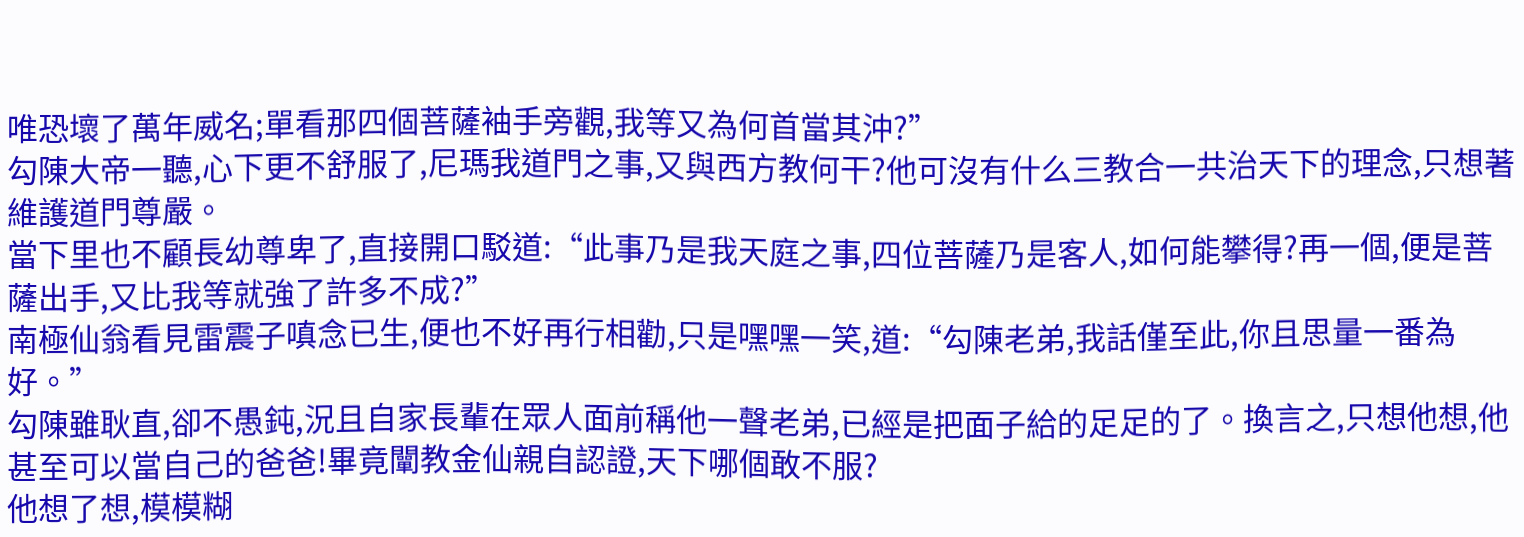唯恐壞了萬年威名;單看那四個菩薩袖手旁觀,我等又為何首當其沖?”
勾陳大帝一聽,心下更不舒服了,尼瑪我道門之事,又與西方教何干?他可沒有什么三教合一共治天下的理念,只想著維護道門尊嚴。
當下里也不顧長幼尊卑了,直接開口駁道:“此事乃是我天庭之事,四位菩薩乃是客人,如何能攀得?再一個,便是菩薩出手,又比我等就強了許多不成?”
南極仙翁看見雷震子嗔念已生,便也不好再行相勸,只是嘿嘿一笑,道:“勾陳老弟,我話僅至此,你且思量一番為好。”
勾陳雖耿直,卻不愚鈍,況且自家長輩在眾人面前稱他一聲老弟,已經是把面子給的足足的了。換言之,只想他想,他甚至可以當自己的爸爸!畢竟闡教金仙親自認證,天下哪個敢不服?
他想了想,模模糊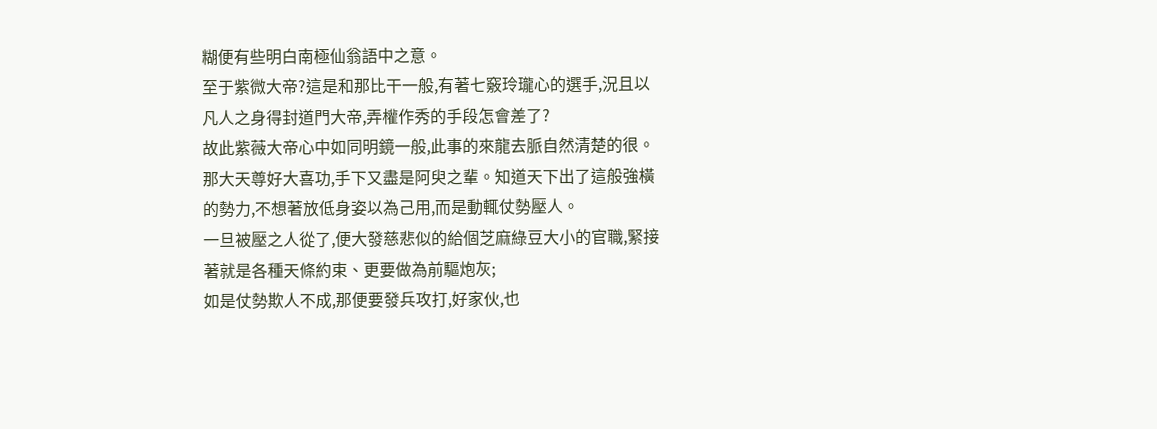糊便有些明白南極仙翁語中之意。
至于紫微大帝?這是和那比干一般,有著七竅玲瓏心的選手,況且以凡人之身得封道門大帝,弄權作秀的手段怎會差了?
故此紫薇大帝心中如同明鏡一般,此事的來龍去脈自然清楚的很。
那大天尊好大喜功,手下又盡是阿臾之輩。知道天下出了這般強橫的勢力,不想著放低身姿以為己用,而是動輒仗勢壓人。
一旦被壓之人從了,便大發慈悲似的給個芝麻綠豆大小的官職,緊接著就是各種天條約束、更要做為前驅炮灰;
如是仗勢欺人不成,那便要發兵攻打,好家伙,也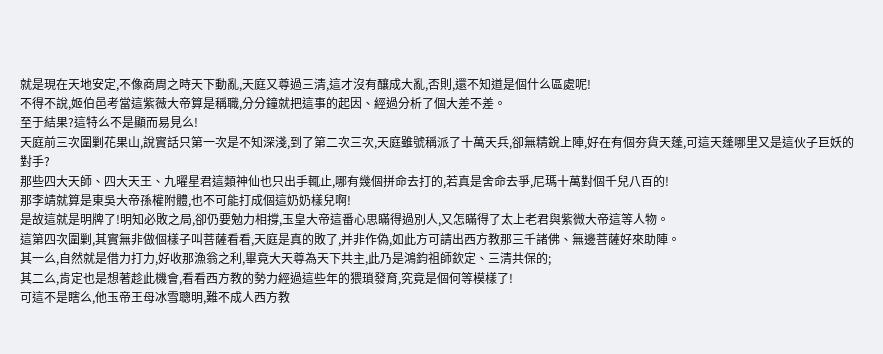就是現在天地安定,不像商周之時天下動亂,天庭又尊過三清,這才沒有釀成大亂,否則,還不知道是個什么區處呢!
不得不說,姬伯邑考當這紫薇大帝算是稱職,分分鐘就把這事的起因、經過分析了個大差不差。
至于結果?這特么不是顯而易見么!
天庭前三次圍剿花果山,說實話只第一次是不知深淺,到了第二次三次,天庭雖號稱派了十萬天兵,卻無精銳上陣,好在有個夯貨天蓬,可這天蓬哪里又是這伙子巨妖的對手?
那些四大天師、四大天王、九曜星君這類神仙也只出手輒止,哪有幾個拼命去打的,若真是舍命去爭,尼瑪十萬對個千兒八百的!
那李靖就算是東吳大帝孫權附體,也不可能打成個這奶奶樣兒啊!
是故這就是明牌了!明知必敗之局,卻仍要勉力相撐,玉皇大帝這番心思瞞得過別人,又怎瞞得了太上老君與紫微大帝這等人物。
這第四次圍剿,其實無非做個樣子叫菩薩看看,天庭是真的敗了,并非作偽,如此方可請出西方教那三千諸佛、無邊菩薩好來助陣。
其一么,自然就是借力打力,好收那漁翁之利,畢竟大天尊為天下共主,此乃是鴻鈞祖師欽定、三清共保的;
其二么,肯定也是想著趁此機會,看看西方教的勢力經過這些年的猥瑣發育,究竟是個何等模樣了!
可這不是瞎么,他玉帝王母冰雪聰明,難不成人西方教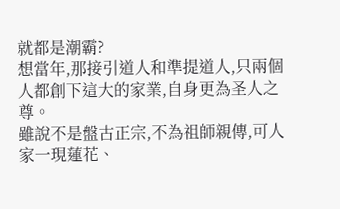就都是潮霸?
想當年,那接引道人和準提道人,只兩個人都創下這大的家業,自身更為圣人之尊。
雖說不是盤古正宗,不為祖師親傳,可人家一現蓮花、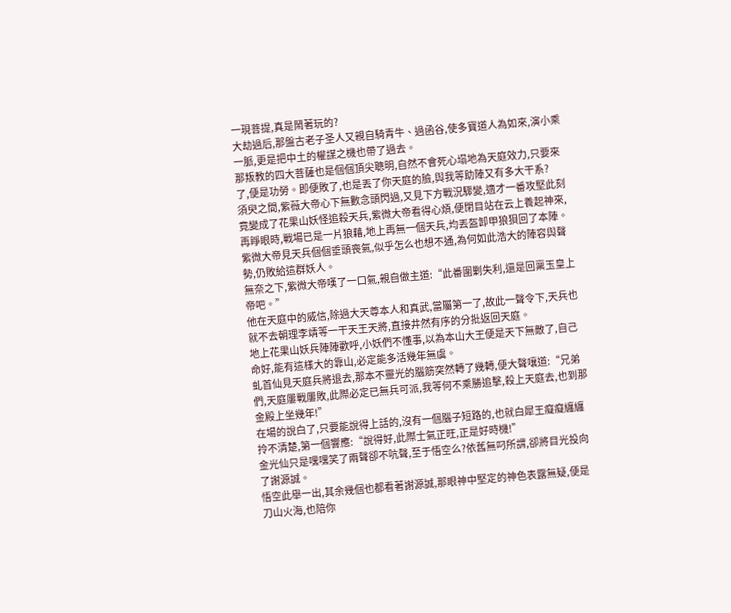一現菩提,真是鬧著玩的?
大劫過后,那盤古老子圣人又親自騎青牛、過函谷,使多寶道人為如來,演小乘一脈,更是把中土的權謀之機也帶了過去。
那叛教的四大菩薩也是個個頂尖聰明,自然不會死心塌地為天庭效力,只要來了,便是功勞。即便敗了,也是丟了你天庭的臉,與我等助陣又有多大干系?
須臾之間,紫薇大帝心下無數念頭閃過,又見下方戰況驟變,適才一番攻堅此刻竟變成了花果山妖怪追殺天兵,紫微大帝看得心煩,便閉目站在云上養起神來,再睜眼時,戰場已是一片狼藉,地上再無一個天兵,均丟盔卸甲狼狽回了本陣。
紫微大帝見天兵個個垂頭喪氣,似乎怎么也想不通,為何如此浩大的陣容與聲勢,仍敗給這群妖人。
無奈之下,紫微大帝嘆了一口氣,親自做主道:“此番圍剿失利,還是回稟玉皇上帝吧。”
他在天庭中的威信,除過大天尊本人和真武,當屬第一了,故此一聲令下,天兵也就不去朝理李靖等一干天王天將,直接井然有序的分批返回天庭。
地上花果山妖兵陣陣歡呼,小妖們不懂事,以為本山大王便是天下無敵了,自己命好,能有這樣大的靠山,必定能多活幾年無虞。
虬首仙見天庭兵將退去,那本不靈光的腦筋突然轉了幾轉,便大聲嚷道:“兄弟們,天庭屢戰屢敗,此際必定已無兵可派,我等何不乘勝追擊,殺上天庭去,也到那金殿上坐幾年!”
在場的說白了,只要能說得上話的,沒有一個腦子短路的,也就白犀王癡癡纏纏拎不清楚,第一個響應:“說得好,此際士氣正旺,正是好時機!”
金光仙只是嘿嘿笑了兩聲卻不吭聲,至于悟空么?依舊無叼所謂,卻將目光投向了謝源誠。
悟空此舉一出,其余幾個也都看著謝源誠,那眼神中堅定的神色表露無疑,便是刀山火海,也陪你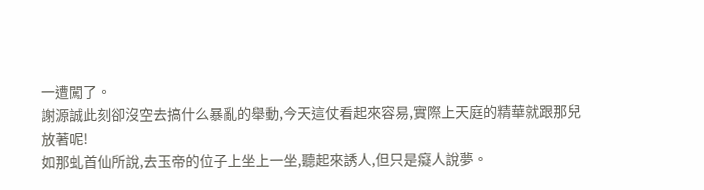一遭闖了。
謝源誠此刻卻沒空去搞什么暴亂的舉動,今天這仗看起來容易,實際上天庭的精華就跟那兒放著呢!
如那虬首仙所說,去玉帝的位子上坐上一坐,聽起來誘人,但只是癡人說夢。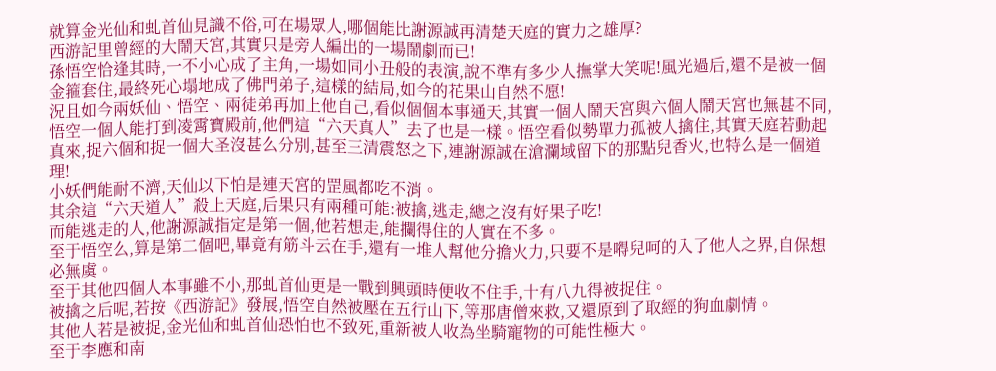就算金光仙和虬首仙見識不俗,可在場眾人,哪個能比謝源誠再清楚天庭的實力之雄厚?
西游記里曾經的大鬧天宮,其實只是旁人編出的一場鬧劇而已!
孫悟空恰逢其時,一不小心成了主角,一場如同小丑般的表演,說不準有多少人撫掌大笑呢!風光過后,還不是被一個金箍套住,最終死心塌地成了佛門弟子,這樣的結局,如今的花果山自然不愿!
況且如今兩妖仙、悟空、兩徒弟再加上他自己,看似個個本事通天,其實一個人鬧天宮與六個人鬧天宮也無甚不同,悟空一個人能打到凌霄寶殿前,他們這“六天真人”去了也是一樣。悟空看似勢單力孤被人擒住,其實天庭若動起真來,捉六個和捉一個大圣沒甚么分別,甚至三清震怒之下,連謝源誠在滄瀾域留下的那點兒香火,也特么是一個道理!
小妖們能耐不濟,天仙以下怕是連天宮的罡風都吃不消。
其余這“六天道人”殺上天庭,后果只有兩種可能:被擒,逃走,總之沒有好果子吃!
而能逃走的人,他謝源誠指定是第一個,他若想走,能攔得住的人實在不多。
至于悟空么,算是第二個吧,畢竟有筋斗云在手,還有一堆人幫他分擔火力,只要不是嘚兒呵的入了他人之界,自保想必無虞。
至于其他四個人本事雖不小,那虬首仙更是一戰到興頭時便收不住手,十有八九得被捉住。
被擒之后呢,若按《西游記》發展,悟空自然被壓在五行山下,等那唐僧來救,又還原到了取經的狗血劇情。
其他人若是被捉,金光仙和虬首仙恐怕也不致死,重新被人收為坐騎寵物的可能性極大。
至于李應和南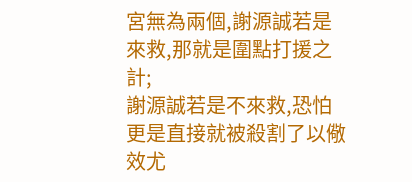宮無為兩個,謝源誠若是來救,那就是圍點打援之計;
謝源誠若是不來救,恐怕更是直接就被殺割了以儆效尤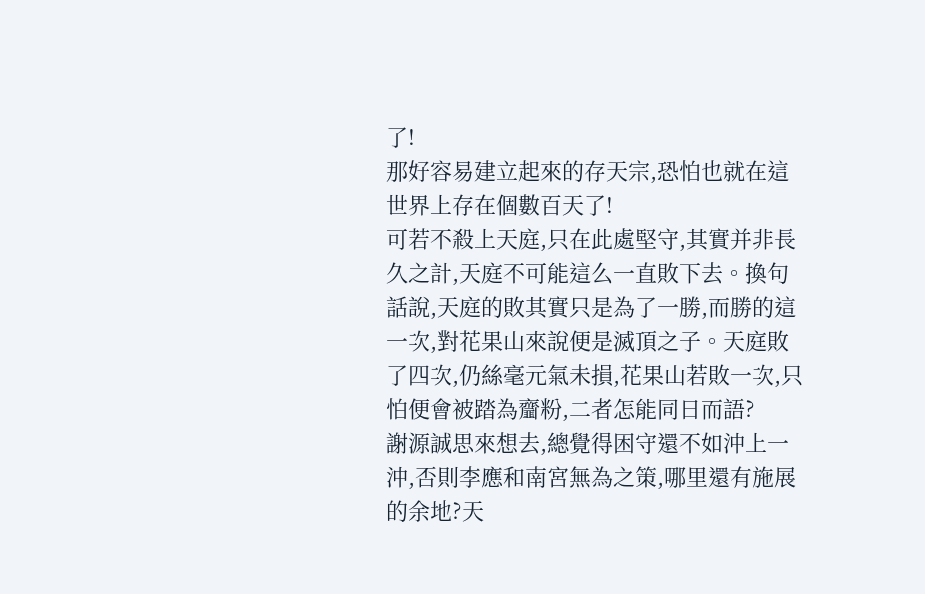了!
那好容易建立起來的存天宗,恐怕也就在這世界上存在個數百天了!
可若不殺上天庭,只在此處堅守,其實并非長久之計,天庭不可能這么一直敗下去。換句話說,天庭的敗其實只是為了一勝,而勝的這一次,對花果山來說便是滅頂之子。天庭敗了四次,仍絲毫元氣未損,花果山若敗一次,只怕便會被踏為齏粉,二者怎能同日而語?
謝源誠思來想去,總覺得困守還不如沖上一沖,否則李應和南宮無為之策,哪里還有施展的余地?天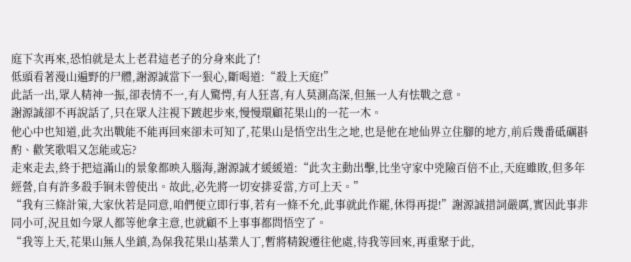庭下次再來,恐怕就是太上老君這老子的分身來此了!
低頭看著漫山遍野的尸體,謝源誠當下一狠心,斷喝道:“殺上天庭!”
此話一出,眾人精神一振,卻表情不一,有人驚愕,有人狂喜,有人莫測高深,但無一人有怯戰之意。
謝源誠卻不再說話了,只在眾人注視下踱起步來,慢慢環顧花果山的一花一木。
他心中也知道,此次出戰能不能再回來卻未可知了,花果山是悟空出生之地,也是他在地仙界立住腳的地方,前后幾番砥礪斟酌、歡笑歌唱又怎能或忘?
走來走去,終于把這滿山的景象都映入腦海,謝源誠才緩緩道:“此次主動出擊,比坐守家中兇險百倍不止,天庭雖敗,但多年經營,自有許多殺手锏未曾使出。故此,必先將一切安排妥當,方可上天。”
“我有三條計策,大家伙若是同意,咱們便立即行事,若有一條不允,此事就此作罷,休得再提!”謝源誠措詞嚴厲,實因此事非同小可,況且如今眾人都等他拿主意,也就顧不上事事都問悟空了。
“我等上天,花果山無人坐鎮,為保我花果山基業人丁,暫將精銳遷往他處,待我等回來,再重聚于此,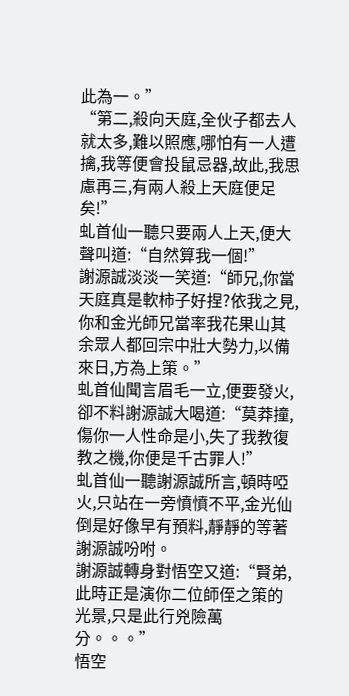此為一。”
“第二,殺向天庭,全伙子都去人就太多,難以照應,哪怕有一人遭擒,我等便會投鼠忌器,故此,我思慮再三,有兩人殺上天庭便足矣!”
虬首仙一聽只要兩人上天,便大聲叫道:“自然算我一個!”
謝源誠淡淡一笑道:“師兄,你當天庭真是軟柿子好捏?依我之見,你和金光師兄當率我花果山其余眾人都回宗中壯大勢力,以備來日,方為上策。”
虬首仙聞言眉毛一立,便要發火,卻不料謝源誠大喝道:“莫莽撞,傷你一人性命是小,失了我教復教之機,你便是千古罪人!”
虬首仙一聽謝源誠所言,頓時啞火,只站在一旁憤憤不平,金光仙倒是好像早有預料,靜靜的等著謝源誠吩咐。
謝源誠轉身對悟空又道:“賢弟,此時正是演你二位師侄之策的光景,只是此行兇險萬分。。。”
悟空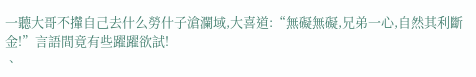一聽大哥不攆自己去什么勞什子滄瀾域,大喜道:“無礙無礙,兄弟一心,自然其利斷金!”言語間竟有些躍躍欲試!
、